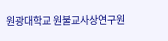원광대학교 원불교사상연구원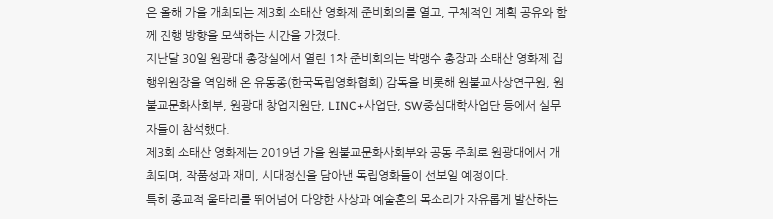은 올해 가을 개최되는 제3회 소태산 영화제 준비회의를 열고, 구체적인 계획 공유와 함께 진행 방향을 모색하는 시간을 가졌다.
지난달 30일 원광대 총장실에서 열린 1차 준비회의는 박맹수 총장과 소태산 영화제 집행위원장을 역임해 온 유동종(한국독립영화협회) 감독을 비롯해 원불교사상연구원, 원불교문화사회부, 원광대 창업지원단, LINC+사업단, SW중심대학사업단 등에서 실무자들이 참석했다.
제3회 소태산 영화제는 2019년 가을 원불교문화사회부와 공동 주최로 원광대에서 개최되며, 작품성과 재미, 시대정신을 담아낸 독립영화들이 선보일 예정이다.
특히 종교적 울타리를 뛰어넘어 다양한 사상과 예술혼의 목소리가 자유롭게 발산하는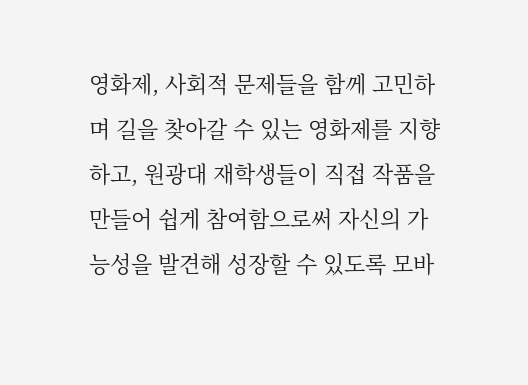영화제, 사회적 문제들을 함께 고민하며 길을 찾아갈 수 있는 영화제를 지향하고, 원광대 재학생들이 직접 작품을 만들어 쉽게 참여함으로써 자신의 가능성을 발견해 성장할 수 있도록 모바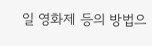일 영화제 등의 방법으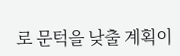로 문턱을 낮출 계획이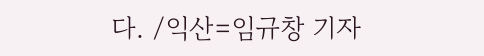다. /익산=임규창 기자